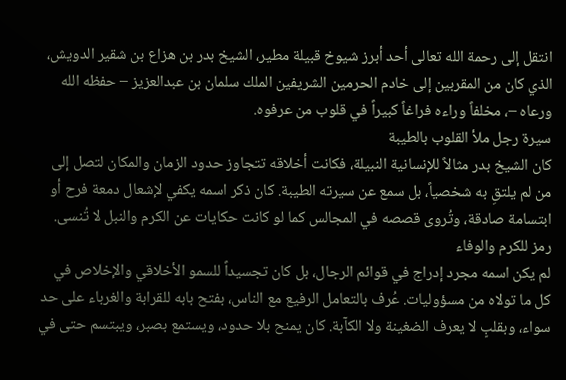انتقل إلى رحمة الله تعالى أحد أبرز شيوخ قبيلة مطير، الشيخ بدر بن هزاع بن شقير الدويش، الذي كان من المقربين إلى خادم الحرمين الشريفين الملك سلمان بن عبدالعزيز – حفظه الله ورعاه –، مخلفاً وراءه فراغاً كبيراً في قلوب من عرفوه.
سيرة رجل ملأ القلوب بالطيبة
كان الشيخ بدر مثالاً للإنسانية النبيلة، فكانت أخلاقه تتجاوز حدود الزمان والمكان لتصل إلى من لم يلتقِ به شخصياً، بل سمع عن سيرته الطيبة. كان ذكر اسمه يكفي لإشعال دمعة فرح أو ابتسامة صادقة، وتُروى قصصه في المجالس كما لو كانت حكايات عن الكرم والنبل لا تُنسى.
رمز للكرم والوفاء
لم يكن اسمه مجرد إدراج في قوائم الرجال، بل كان تجسيداً للسمو الأخلاقي والإخلاص في كل ما تولاه من مسؤوليات. عُرف بالتعامل الرفيع مع الناس، بفتح بابه للقرابة والغرباء على حد سواء، وبقلبٍ لا يعرف الضغينة ولا الكآبة. كان يمنح بلا حدود، ويستمع بصبر، ويبتسم حتى في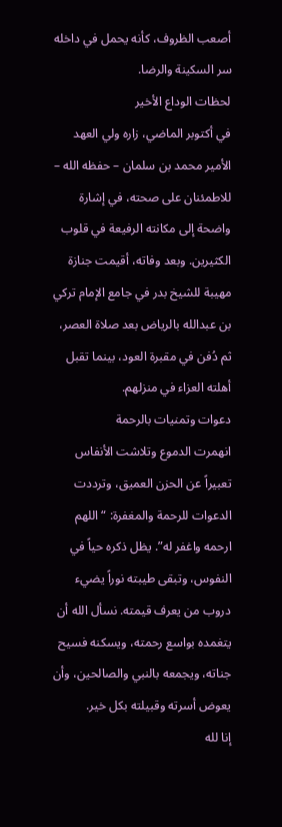أصعب الظروف، كأنه يحمل في داخله سر السكينة والرضا.
لحظات الوداع الأخير
في أكتوبر الماضي، زاره ولي العهد الأمير محمد بن سلمان – حفظه الله – للاطمئنان على صحته، في إشارة واضحة إلى مكانته الرفيعة في قلوب الكثيرين. وبعد وفاته، أقيمت جنازة مهيبة للشيخ بدر في جامع الإمام تركي بن عبدالله بالرياض بعد صلاة العصر، ثم دُفن في مقبرة العود، بينما تقبل أهلته العزاء في منزلهم.
دعوات وتمنيات بالرحمة
انهمرت الدموع وتلاشت الأنفاس تعبيراً عن الحزن العميق، وترددت الدعوات للرحمة والمغفرة: “اللهم ارحمه واغفر له”. يظل ذكره حياً في النفوس، وتبقى طيبته نوراً يضيء دروب من يعرف قيمته. نسأل الله أن يتغمده بواسع رحمته، ويسكنه فسيح جناته، ويجمعه بالنبي والصالحين، وأن يعوض أسرته وقبيلته بكل خير.
إنا لله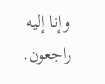وإنا إليه راجعون.